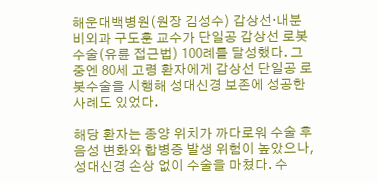해운대백병원(원장 김성수) 갑상선·내분비외과 구도훈 교수가 단일공 갑상선 로봇수술(유륜 접근법) 100례를 달성했다. 그중엔 80세 고령 환자에게 갑상선 단일공 로봇수술을 시행해 성대신경 보존에 성공한 사례도 있었다.

해당 환자는 종양 위치가 까다로워 수술 후 음성 변화와 합병증 발생 위험이 높았으나, 성대신경 손상 없이 수술을 마쳤다. 수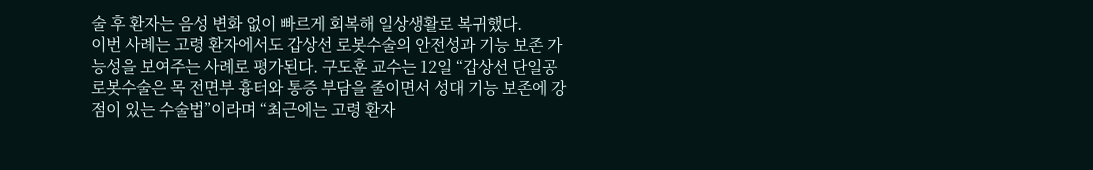술 후 환자는 음성 변화 없이 빠르게 회복해 일상생활로 복귀했다.
이번 사례는 고령 환자에서도 갑상선 로봇수술의 안전성과 기능 보존 가능성을 보여주는 사례로 평가된다. 구도훈 교수는 12일 “갑상선 단일공 로봇수술은 목 전면부 흉터와 통증 부담을 줄이면서 성대 기능 보존에 강점이 있는 수술법”이라며 “최근에는 고령 환자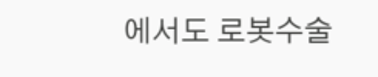에서도 로봇수술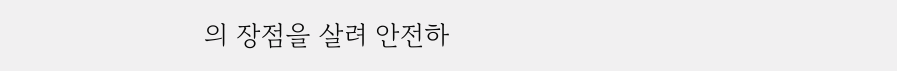의 장점을 살려 안전하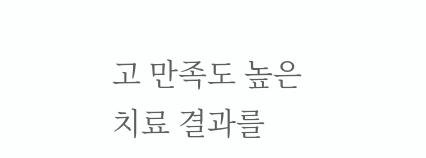고 만족도 높은 치료 결과를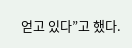얻고 있다”고 했다.